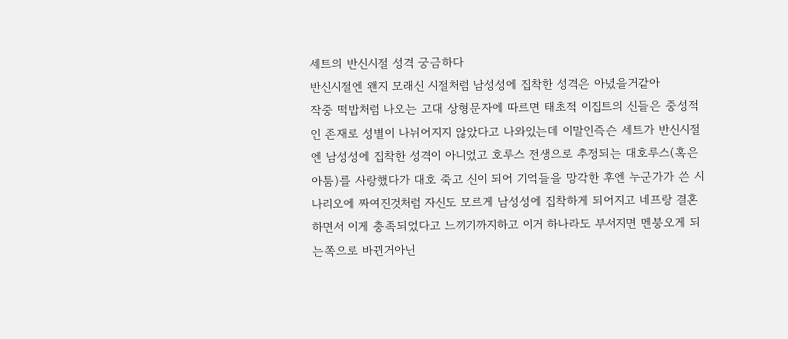세트의 반신시절 성격 궁금하다
반신시절엔 왠지 모래신 시절처럼 남성성에 집착한 성격은 아녔을거같아
작중 떡밥처럼 나오는 고대 상형문자에 따르면 태초적 이집트의 신들은 중성적인 존재로 성별이 나뉘어지지 않았다고 나와있는데 이말인즉슨 세트가 반신시절엔 남성성에 집착한 성격이 아니었고 호루스 전생으로 추정되는 대호루스(혹은 아툼)를 사랑했다가 대호 죽고 신이 되어 기억들을 망각한 후엔 누군가가 쓴 시나리오에 짜여진것처럼 자신도 모르게 남성성에 집착하게 되어지고 네프랑 결혼하면서 이게 충족되었다고 느끼기까지하고 이거 하나라도 부서지면 멘붕오게 되는쪽으로 바뀐거아닌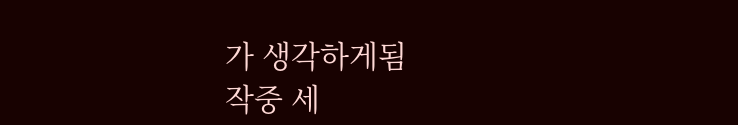가 생각하게됨
작중 세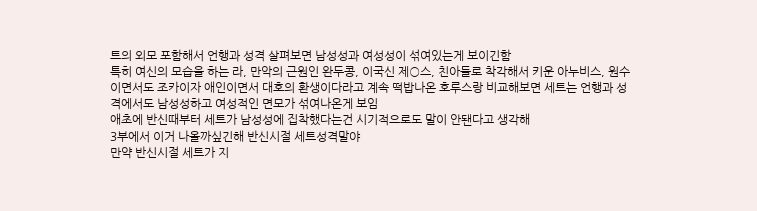트의 외모 포함해서 언행과 성격 살펴보면 남성성과 여성성이 섞여있는게 보이긴함
특히 여신의 모습을 하는 라, 만악의 근원인 완두콩, 이국신 제○스, 친아들로 착각해서 키운 아누비스, 원수이면서도 조카이자 애인이면서 대호의 환생이다라고 계속 떡밥나온 호루스랑 비교해보면 세트는 언행과 성격에서도 남성성하고 여성적인 면모가 섞여나온게 보임
애초에 반신때부터 세트가 남성성에 집착했다는건 시기적으로도 말이 안됀다고 생각해
3부에서 이거 나올까싶긴해 반신시절 세트성격말야
만약 반신시절 세트가 지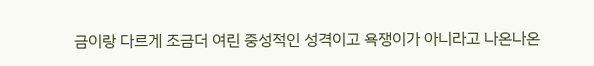금이랑 다르게 조금더 여린 중성적인 성격이고 욕쟁이가 아니라고 나온나온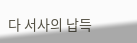다 서사의 납득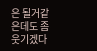은 될거같은데도 좀 웃기겠다